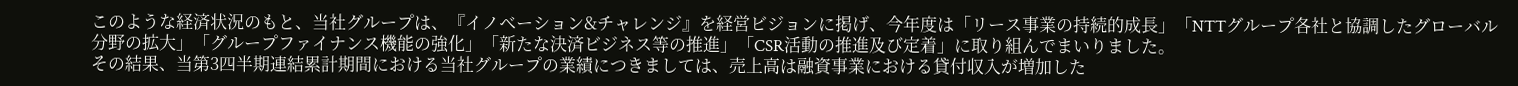このような経済状況のもと、当社グループは、『イノベーション&チャレンジ』を経営ビジョンに掲げ、今年度は「リース事業の持続的成長」「NTTグループ各社と協調したグローバル分野の拡大」「グループファイナンス機能の強化」「新たな決済ビジネス等の推進」「CSR活動の推進及び定着」に取り組んでまいりました。
その結果、当第3四半期連結累計期間における当社グループの業績につきましては、売上高は融資事業における貸付収入が増加した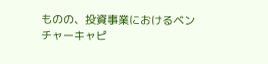ものの、投資事業におけるベンチャーキャピ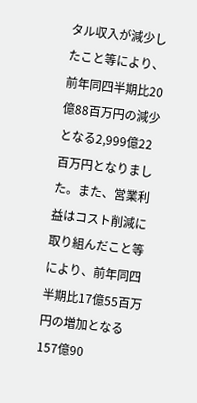タル収入が減少したこと等により、前年同四半期比20億88百万円の減少となる2,999億22百万円となりました。また、営業利益はコスト削減に取り組んだこと等により、前年同四半期比17億55百万円の増加となる157億90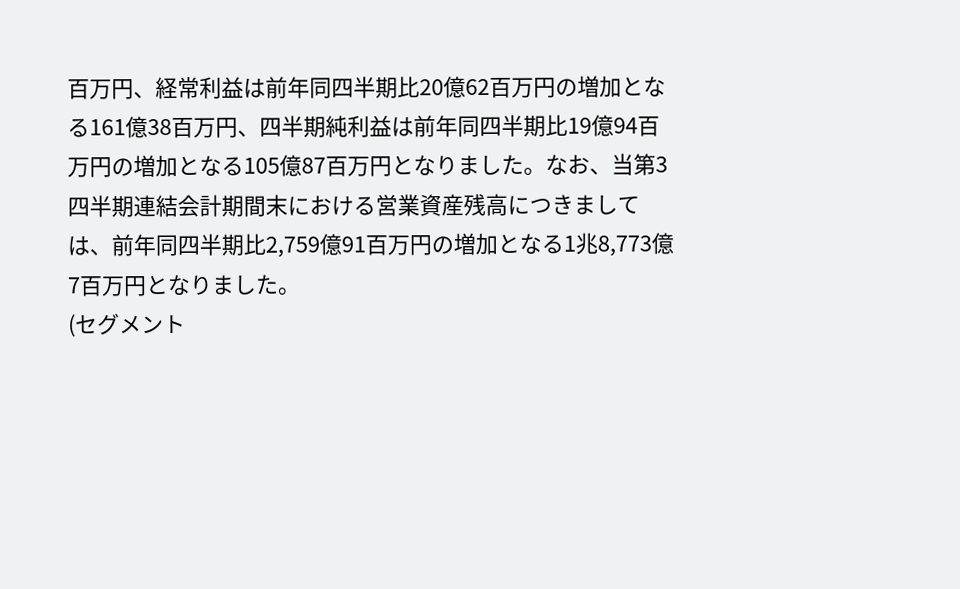百万円、経常利益は前年同四半期比20億62百万円の増加となる161億38百万円、四半期純利益は前年同四半期比19億94百万円の増加となる105億87百万円となりました。なお、当第3四半期連結会計期間末における営業資産残高につきましては、前年同四半期比2,759億91百万円の増加となる1兆8,773億7百万円となりました。
(セグメント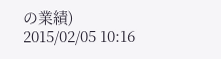の業績)
2015/02/05 10:16